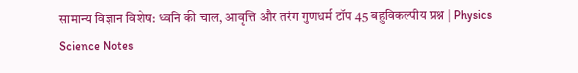सामान्य विज्ञान विशेष: ध्वनि की चाल, आवृत्ति और तरंग गुणधर्म टॉप 45 बहुविकल्पीय प्रश्न | Physics Science Notes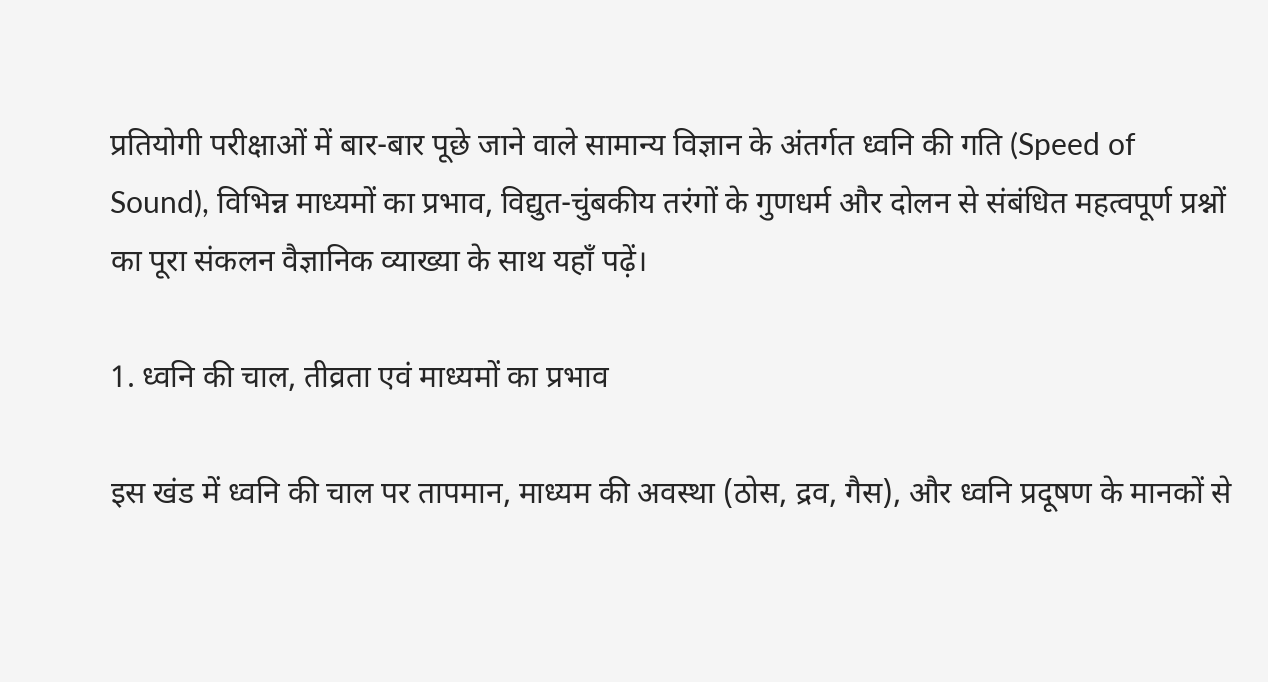प्रतियोगी परीक्षाओं में बार-बार पूछे जाने वाले सामान्य विज्ञान के अंतर्गत ध्वनि की गति (Speed of Sound), विभिन्न माध्यमों का प्रभाव, विद्युत-चुंबकीय तरंगों के गुणधर्म और दोलन से संबंधित महत्वपूर्ण प्रश्नों का पूरा संकलन वैज्ञानिक व्याख्या के साथ यहाँ पढ़ें।

1. ध्वनि की चाल, तीव्रता एवं माध्यमों का प्रभाव

इस खंड में ध्वनि की चाल पर तापमान, माध्यम की अवस्था (ठोस, द्रव, गैस), और ध्वनि प्रदूषण के मानकों से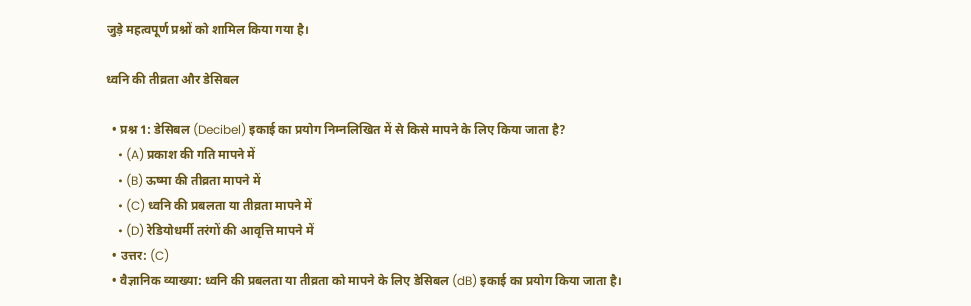जुड़े महत्वपूर्ण प्रश्नों को शामिल किया गया है।

ध्वनि की तीव्रता और डेसिबल

  • प्रश्न 1: डेसिबल (Decibel) इकाई का प्रयोग निम्नलिखित में से किसे मापने के लिए किया जाता है?
    • (A) प्रकाश की गति मापने में
    • (B) ऊष्मा की तीव्रता मापने में
    • (C) ध्वनि की प्रबलता या तीव्रता मापने में
    • (D) रेडियोधर्मी तरंगों की आवृत्ति मापने में
  • उत्तर: (C)
  • वैज्ञानिक व्याख्या: ध्वनि की प्रबलता या तीव्रता को मापने के लिए डेसिबल (dB) इकाई का प्रयोग किया जाता है।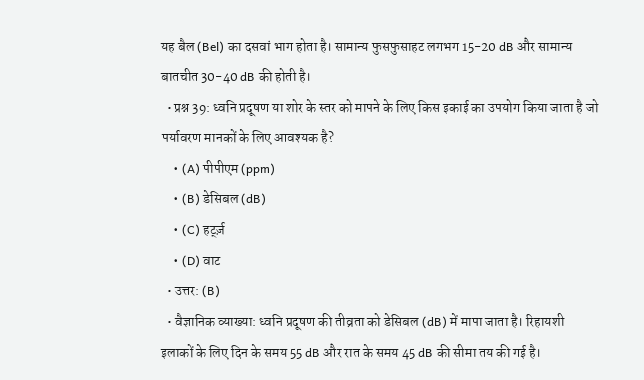यह बैल (Bel) का दसवां भाग होता है। सामान्य फुसफुसाहट लगभग 15-20 dB और सामान्य बातचीत 30-40 dB की होती है।
  • प्रश्न 39: ध्वनि प्रदूषण या शोर के स्तर को मापने के लिए किस इकाई का उपयोग किया जाता है जो पर्यावरण मानकों के लिए आवश्यक है?
    • (A) पीपीएम (ppm)
    • (B) डेसिबल (dB)
    • (C) हर्ट्ज़
    • (D) वाट
  • उत्तर: (B)
  • वैज्ञानिक व्याख्या: ध्वनि प्रदूषण की तीव्रता को डेसिबल (dB) में मापा जाता है। रिहायशी इलाकों के लिए दिन के समय 55 dB और रात के समय 45 dB की सीमा तय की गई है।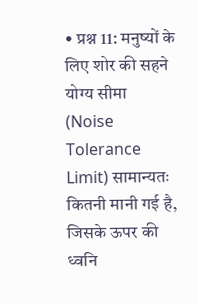• प्रश्न 11: मनुष्यों के लिए शोर की सहने योग्य सीमा (Noise Tolerance Limit) सामान्यतः कितनी मानी गई है, जिसके ऊपर की ध्वनि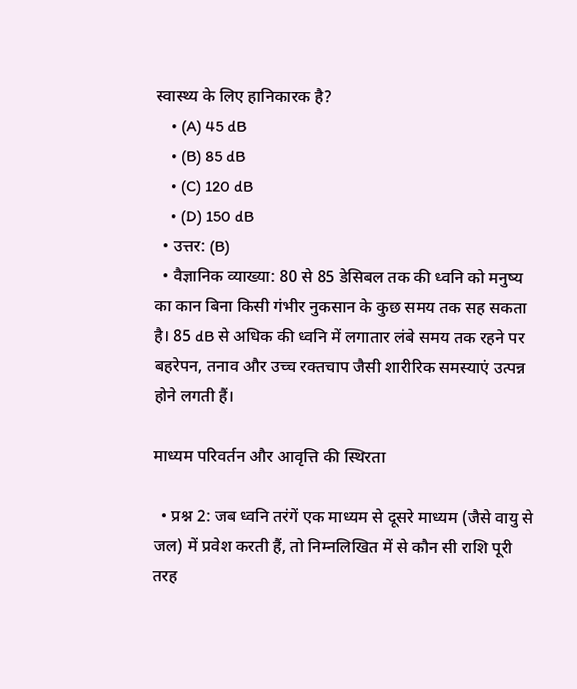स्वास्थ्य के लिए हानिकारक है?
    • (A) 45 dB
    • (B) 85 dB
    • (C) 120 dB
    • (D) 150 dB
  • उत्तर: (B)
  • वैज्ञानिक व्याख्या: 80 से 85 डेसिबल तक की ध्वनि को मनुष्य का कान बिना किसी गंभीर नुकसान के कुछ समय तक सह सकता है। 85 dB से अधिक की ध्वनि में लगातार लंबे समय तक रहने पर बहरेपन, तनाव और उच्च रक्तचाप जैसी शारीरिक समस्याएं उत्पन्न होने लगती हैं।

माध्यम परिवर्तन और आवृत्ति की स्थिरता

  • प्रश्न 2: जब ध्वनि तरंगें एक माध्यम से दूसरे माध्यम (जैसे वायु से जल) में प्रवेश करती हैं, तो निम्नलिखित में से कौन सी राशि पूरी तरह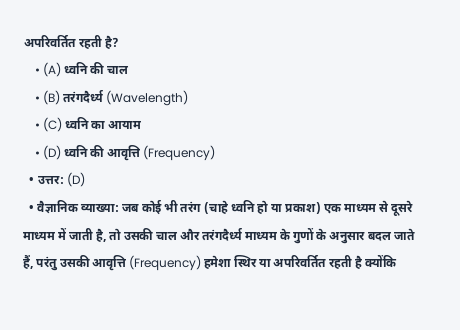अपरिवर्तित रहती है?
    • (A) ध्वनि की चाल
    • (B) तरंगदैर्ध्य (Wavelength)
    • (C) ध्वनि का आयाम
    • (D) ध्वनि की आवृत्ति (Frequency)
  • उत्तर: (D)
  • वैज्ञानिक व्याख्या: जब कोई भी तरंग (चाहे ध्वनि हो या प्रकाश) एक माध्यम से दूसरे माध्यम में जाती है, तो उसकी चाल और तरंगदैर्ध्य माध्यम के गुणों के अनुसार बदल जाते हैं, परंतु उसकी आवृत्ति (Frequency) हमेशा स्थिर या अपरिवर्तित रहती है क्योंकि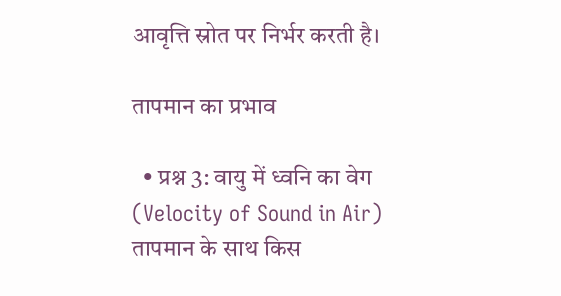आवृत्ति स्रोत पर निर्भर करती है।

तापमान का प्रभाव

  • प्रश्न 3: वायु में ध्वनि का वेग (Velocity of Sound in Air) तापमान के साथ किस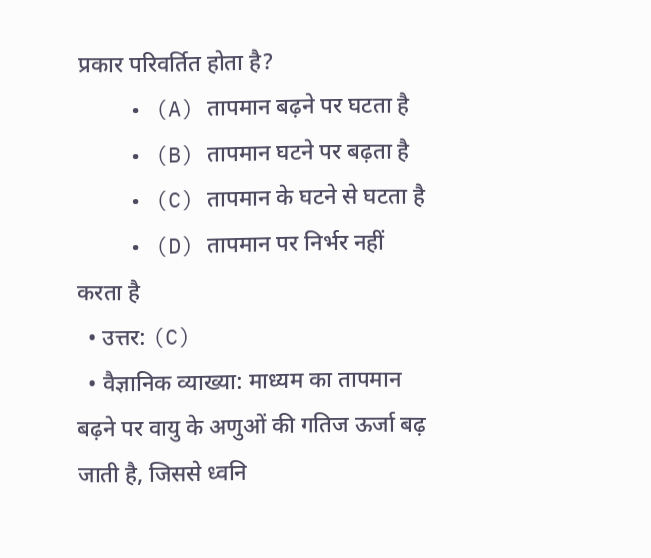प्रकार परिवर्तित होता है?
    • (A) तापमान बढ़ने पर घटता है
    • (B) तापमान घटने पर बढ़ता है
    • (C) तापमान के घटने से घटता है
    • (D) तापमान पर निर्भर नहीं करता है
  • उत्तर: (C)
  • वैज्ञानिक व्याख्या: माध्यम का तापमान बढ़ने पर वायु के अणुओं की गतिज ऊर्जा बढ़ जाती है, जिससे ध्वनि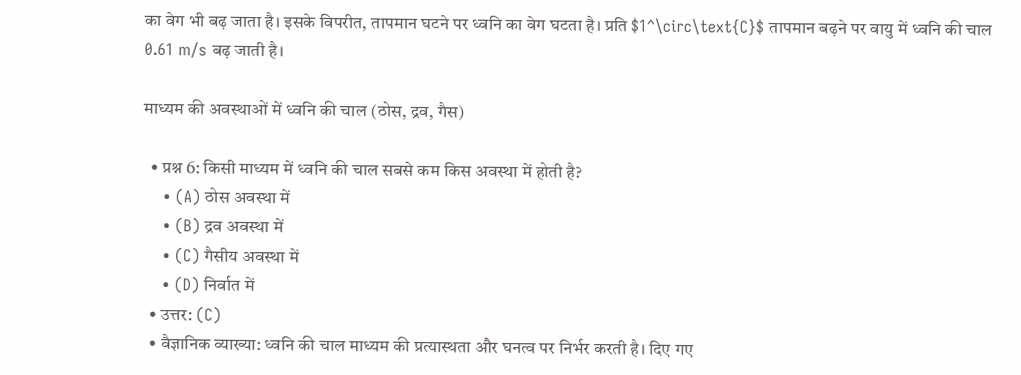का वेग भी बढ़ जाता है। इसके विपरीत, तापमान घटने पर ध्वनि का वेग घटता है। प्रति $1^\circ\text{C}$ तापमान बढ़ने पर वायु में ध्वनि की चाल 0.61 m/s बढ़ जाती है।

माध्यम की अवस्थाओं में ध्वनि की चाल (ठोस, द्रव, गैस)

  • प्रश्न 6: किसी माध्यम में ध्वनि की चाल सबसे कम किस अवस्था में होती है?
    • (A) ठोस अवस्था में
    • (B) द्रव अवस्था में
    • (C) गैसीय अवस्था में
    • (D) निर्वात में
  • उत्तर: (C)
  • वैज्ञानिक व्याख्या: ध्वनि की चाल माध्यम की प्रत्यास्थता और घनत्व पर निर्भर करती है। दिए गए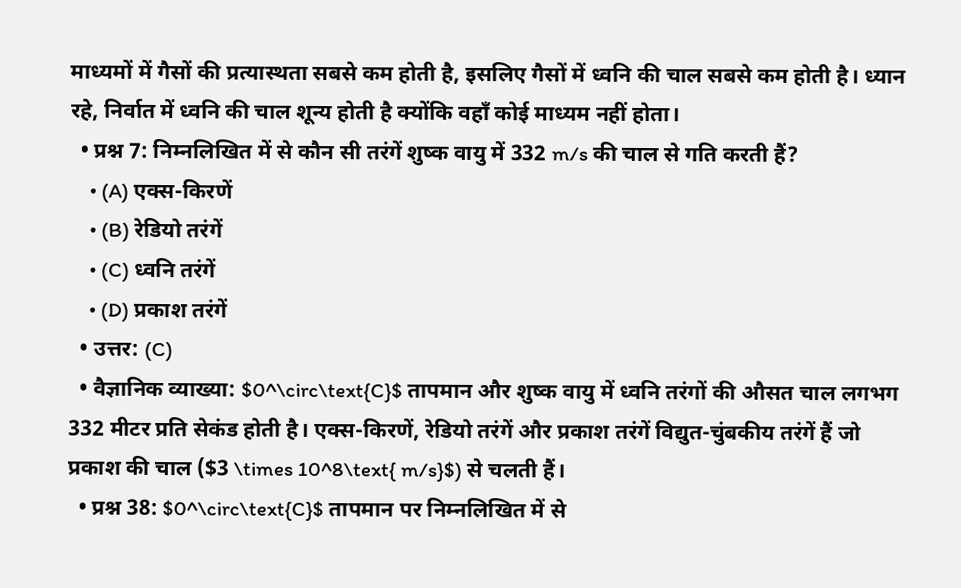माध्यमों में गैसों की प्रत्यास्थता सबसे कम होती है, इसलिए गैसों में ध्वनि की चाल सबसे कम होती है। ध्यान रहे, निर्वात में ध्वनि की चाल शून्य होती है क्योंकि वहाँ कोई माध्यम नहीं होता।
  • प्रश्न 7: निम्नलिखित में से कौन सी तरंगें शुष्क वायु में 332 m/s की चाल से गति करती हैं?
    • (A) एक्स-किरणें
    • (B) रेडियो तरंगें
    • (C) ध्वनि तरंगें
    • (D) प्रकाश तरंगें
  • उत्तर: (C)
  • वैज्ञानिक व्याख्या: $0^\circ\text{C}$ तापमान और शुष्क वायु में ध्वनि तरंगों की औसत चाल लगभग 332 मीटर प्रति सेकंड होती है। एक्स-किरणें, रेडियो तरंगें और प्रकाश तरंगें विद्युत-चुंबकीय तरंगें हैं जो प्रकाश की चाल ($3 \times 10^8\text{ m/s}$) से चलती हैं।
  • प्रश्न 38: $0^\circ\text{C}$ तापमान पर निम्नलिखित में से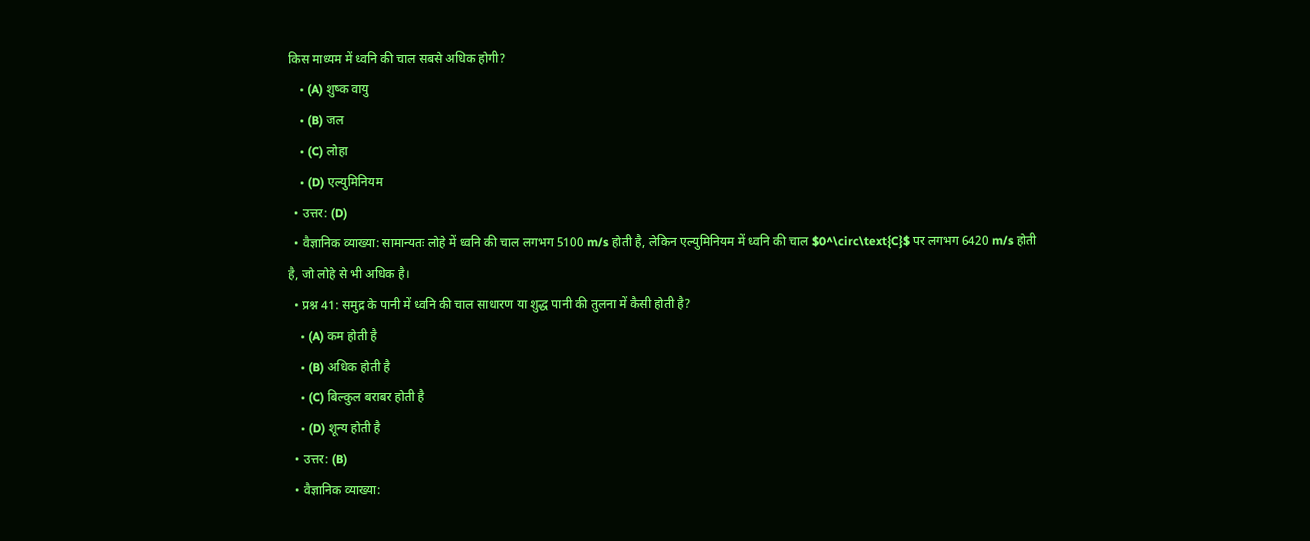किस माध्यम में ध्वनि की चाल सबसे अधिक होगी?
    • (A) शुष्क वायु
    • (B) जल
    • (C) लोहा
    • (D) एल्युमिनियम
  • उत्तर: (D)
  • वैज्ञानिक व्याख्या: सामान्यतः लोहे में ध्वनि की चाल लगभग 5100 m/s होती है, लेकिन एल्युमिनियम में ध्वनि की चाल $0^\circ\text{C}$ पर लगभग 6420 m/s होती है, जो लोहे से भी अधिक है।
  • प्रश्न 41: समुद्र के पानी में ध्वनि की चाल साधारण या शुद्ध पानी की तुलना में कैसी होती है?
    • (A) कम होती है
    • (B) अधिक होती है
    • (C) बिल्कुल बराबर होती है
    • (D) शून्य होती है
  • उत्तर: (B)
  • वैज्ञानिक व्याख्या: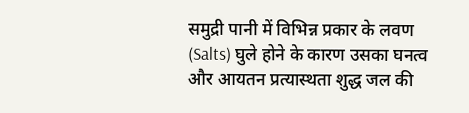समुद्री पानी में विभिन्न प्रकार के लवण (Salts) घुले होने के कारण उसका घनत्व और आयतन प्रत्यास्थता शुद्ध जल की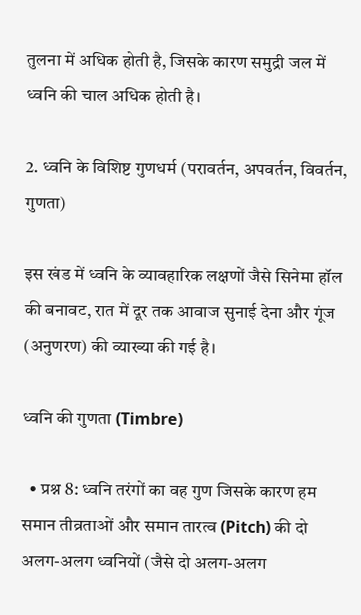तुलना में अधिक होती है, जिसके कारण समुद्री जल में ध्वनि की चाल अधिक होती है।

2. ध्वनि के विशिष्ट गुणधर्म (परावर्तन, अपवर्तन, विवर्तन, गुणता)

इस खंड में ध्वनि के व्यावहारिक लक्षणों जैसे सिनेमा हॉल की बनावट, रात में दूर तक आवाज सुनाई देना और गूंज (अनुणरण) की व्याख्या की गई है।

ध्वनि की गुणता (Timbre)

  • प्रश्न 8: ध्वनि तरंगों का वह गुण जिसके कारण हम समान तीव्रताओं और समान तारत्व (Pitch) की दो अलग-अलग ध्वनियों (जैसे दो अलग-अलग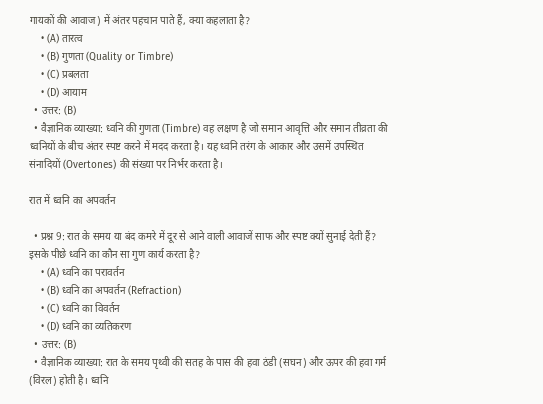गायकों की आवाज) में अंतर पहचान पाते हैं, क्या कहलाता है?
    • (A) तारत्व
    • (B) गुणता (Quality or Timbre)
    • (C) प्रबलता
    • (D) आयाम
  • उत्तर: (B)
  • वैज्ञानिक व्याख्या: ध्वनि की गुणता (Timbre) वह लक्षण है जो समान आवृत्ति और समान तीव्रता की ध्वनियों के बीच अंतर स्पष्ट करने में मदद करता है। यह ध्वनि तरंग के आकार और उसमें उपस्थित संनादियों (Overtones) की संख्या पर निर्भर करता है।

रात में ध्वनि का अपवर्तन

  • प्रश्न 9: रात के समय या बंद कमरे में दूर से आने वाली आवाजें साफ और स्पष्ट क्यों सुनाई देती हैं? इसके पीछे ध्वनि का कौन सा गुण कार्य करता है?
    • (A) ध्वनि का परावर्तन
    • (B) ध्वनि का अपवर्तन (Refraction)
    • (C) ध्वनि का विवर्तन
    • (D) ध्वनि का व्यतिकरण
  • उत्तर: (B)
  • वैज्ञानिक व्याख्या: रात के समय पृथ्वी की सतह के पास की हवा ठंडी (सघन) और ऊपर की हवा गर्म (विरल) होती है। ध्वनि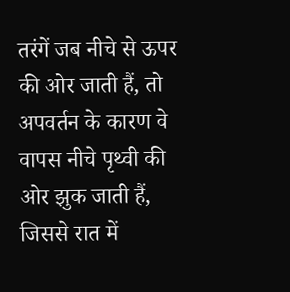तरंगें जब नीचे से ऊपर की ओर जाती हैं, तो अपवर्तन के कारण वे वापस नीचे पृथ्वी की ओर झुक जाती हैं, जिससे रात में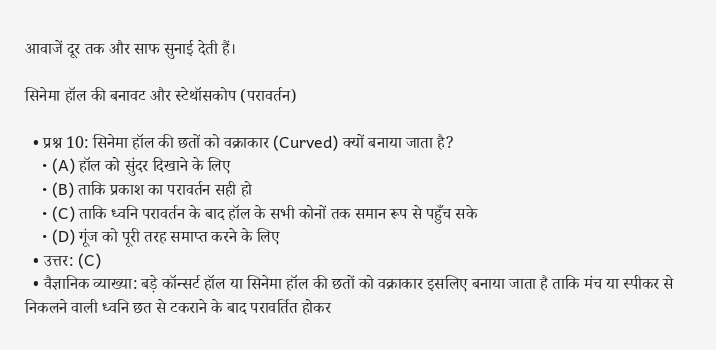आवाजें दूर तक और साफ सुनाई देती हैं।

सिनेमा हॉल की बनावट और स्टेथॉसकोप (परावर्तन)

  • प्रश्न 10: सिनेमा हॉल की छतों को वक्राकार (Curved) क्यों बनाया जाता है?
    • (A) हॉल को सुंदर दिखाने के लिए
    • (B) ताकि प्रकाश का परावर्तन सही हो
    • (C) ताकि ध्वनि परावर्तन के बाद हॉल के सभी कोनों तक समान रूप से पहुँच सके
    • (D) गूंज को पूरी तरह समाप्त करने के लिए
  • उत्तर: (C)
  • वैज्ञानिक व्याख्या: बड़े कॉन्सर्ट हॉल या सिनेमा हॉल की छतों को वक्राकार इसलिए बनाया जाता है ताकि मंच या स्पीकर से निकलने वाली ध्वनि छत से टकराने के बाद परावर्तित होकर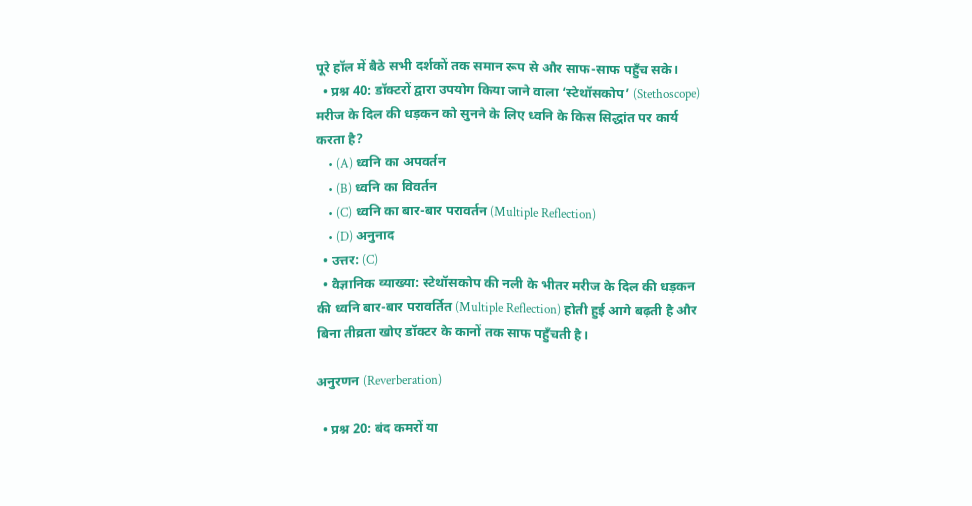पूरे हॉल में बैठे सभी दर्शकों तक समान रूप से और साफ-साफ पहुँच सके।
  • प्रश्न 40: डॉक्टरों द्वारा उपयोग किया जाने वाला ‘स्टेथॉसकोप’ (Stethoscope) मरीज के दिल की धड़कन को सुनने के लिए ध्वनि के किस सिद्धांत पर कार्य करता है?
    • (A) ध्वनि का अपवर्तन
    • (B) ध्वनि का विवर्तन
    • (C) ध्वनि का बार-बार परावर्तन (Multiple Reflection)
    • (D) अनुनाद
  • उत्तर: (C)
  • वैज्ञानिक व्याख्या: स्टेथॉसकोप की नली के भीतर मरीज के दिल की धड़कन की ध्वनि बार-बार परावर्तित (Multiple Reflection) होती हुई आगे बढ़ती है और बिना तीव्रता खोए डॉक्टर के कानों तक साफ पहुँचती है।

अनुरणन (Reverberation)

  • प्रश्न 20: बंद कमरों या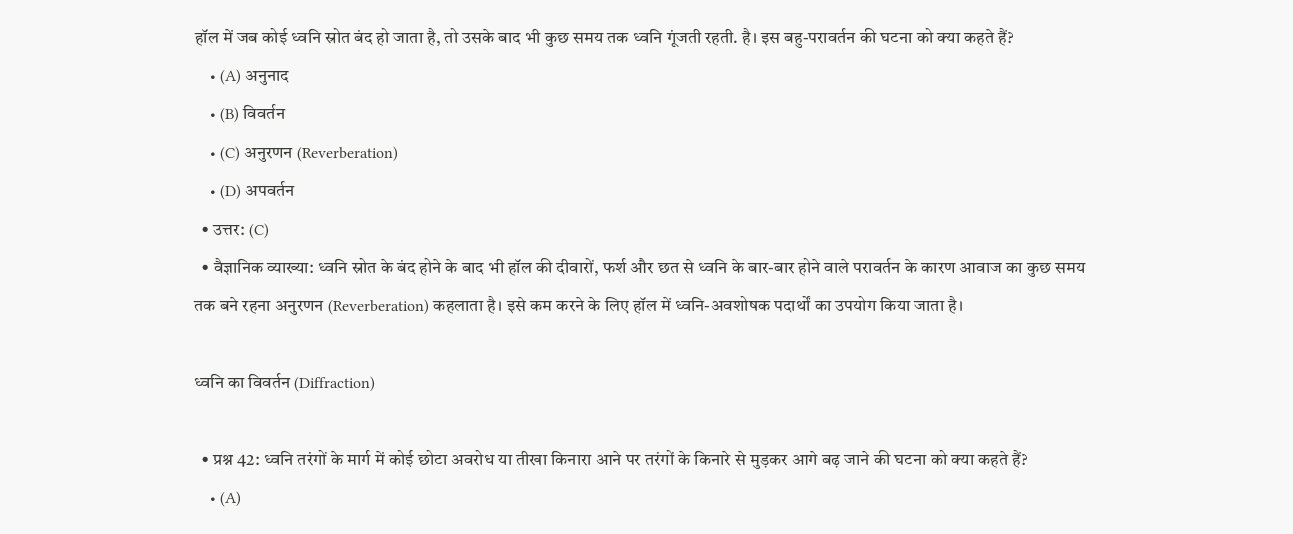हॉल में जब कोई ध्वनि स्रोत बंद हो जाता है, तो उसके बाद भी कुछ समय तक ध्वनि गूंजती रहती. है। इस बहु-परावर्तन की घटना को क्या कहते हैं?
    • (A) अनुनाद
    • (B) विवर्तन
    • (C) अनुरणन (Reverberation)
    • (D) अपवर्तन
  • उत्तर: (C)
  • वैज्ञानिक व्याख्या: ध्वनि स्रोत के बंद होने के बाद भी हॉल की दीवारों, फर्श और छत से ध्वनि के बार-बार होने वाले परावर्तन के कारण आवाज का कुछ समय तक बने रहना अनुरणन (Reverberation) कहलाता है। इसे कम करने के लिए हॉल में ध्वनि-अवशोषक पदार्थों का उपयोग किया जाता है।

ध्वनि का विवर्तन (Diffraction)

  • प्रश्न 42: ध्वनि तरंगों के मार्ग में कोई छोटा अवरोध या तीखा किनारा आने पर तरंगों के किनारे से मुड़कर आगे बढ़ जाने की घटना को क्या कहते हैं?
    • (A)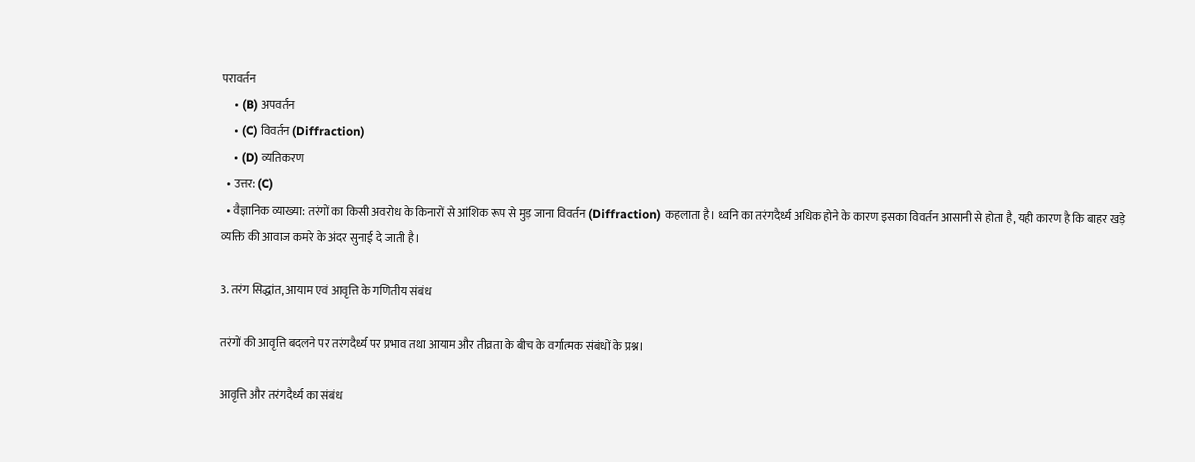परावर्तन
    • (B) अपवर्तन
    • (C) विवर्तन (Diffraction)
    • (D) व्यतिकरण
  • उत्तर: (C)
  • वैज्ञानिक व्याख्या: तरंगों का किसी अवरोध के किनारों से आंशिक रूप से मुड़ जाना विवर्तन (Diffraction) कहलाता है। ध्वनि का तरंगदैर्ध्य अधिक होने के कारण इसका विवर्तन आसानी से होता है, यही कारण है कि बाहर खड़े व्यक्ति की आवाज कमरे के अंदर सुनाई दे जाती है।

3. तरंग सिद्धांत, आयाम एवं आवृत्ति के गणितीय संबंध

तरंगों की आवृत्ति बदलने पर तरंगदैर्ध्य पर प्रभाव तथा आयाम और तीव्रता के बीच के वर्गात्मक संबंधों के प्रश्न।

आवृत्ति और तरंगदैर्ध्य का संबंध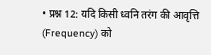• प्रश्न 12: यदि किसी ध्वनि तरंग की आवृत्ति (Frequency) को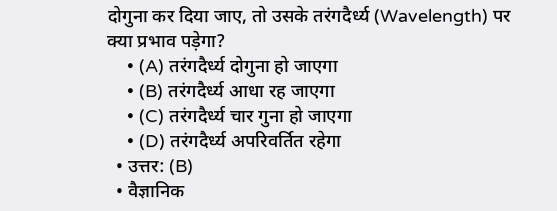दोगुना कर दिया जाए, तो उसके तरंगदैर्ध्य (Wavelength) पर क्या प्रभाव पड़ेगा?
    • (A) तरंगदैर्ध्य दोगुना हो जाएगा
    • (B) तरंगदैर्ध्य आधा रह जाएगा
    • (C) तरंगदैर्ध्य चार गुना हो जाएगा
    • (D) तरंगदैर्ध्य अपरिवर्तित रहेगा
  • उत्तर: (B)
  • वैज्ञानिक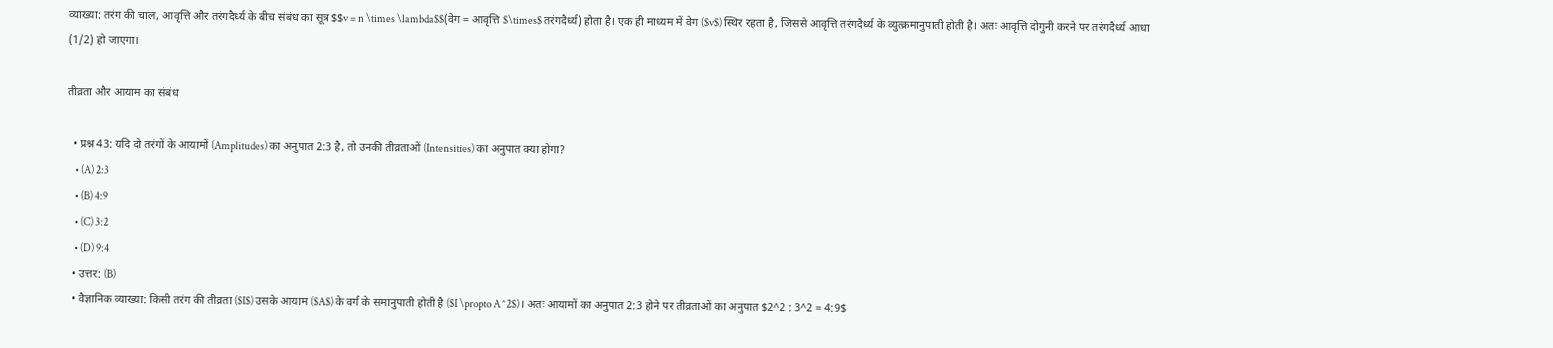व्याख्या: तरंग की चाल, आवृत्ति और तरंगदैर्ध्य के बीच संबंध का सूत्र$$v = n \times \lambda$$(वेग = आवृत्ति $\times$ तरंगदैर्ध्य) होता है। एक ही माध्यम में वेग ($v$) स्थिर रहता है, जिससे आवृत्ति तरंगदैर्ध्य के व्युत्क्रमानुपाती होती है। अतः आवृत्ति दोगुनी करने पर तरंगदैर्ध्य आधा (1/2) हो जाएगा।

तीव्रता और आयाम का संबंध

  • प्रश्न 43: यदि दो तरंगों के आयामों (Amplitudes) का अनुपात 2:3 है, तो उनकी तीव्रताओं (Intensities) का अनुपात क्या होगा?
    • (A) 2:3
    • (B) 4:9
    • (C) 3:2
    • (D) 9:4
  • उत्तर: (B)
  • वैज्ञानिक व्याख्या: किसी तरंग की तीव्रता ($I$) उसके आयाम ($A$) के वर्ग के समानुपाती होती है ($I \propto A^2$)। अतः आयामों का अनुपात 2:3 होने पर तीव्रताओं का अनुपात $2^2 : 3^2 = 4:9$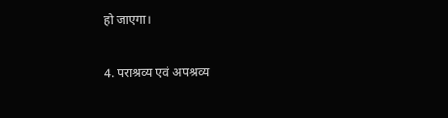हो जाएगा।

4. पराश्रव्य एवं अपश्रव्य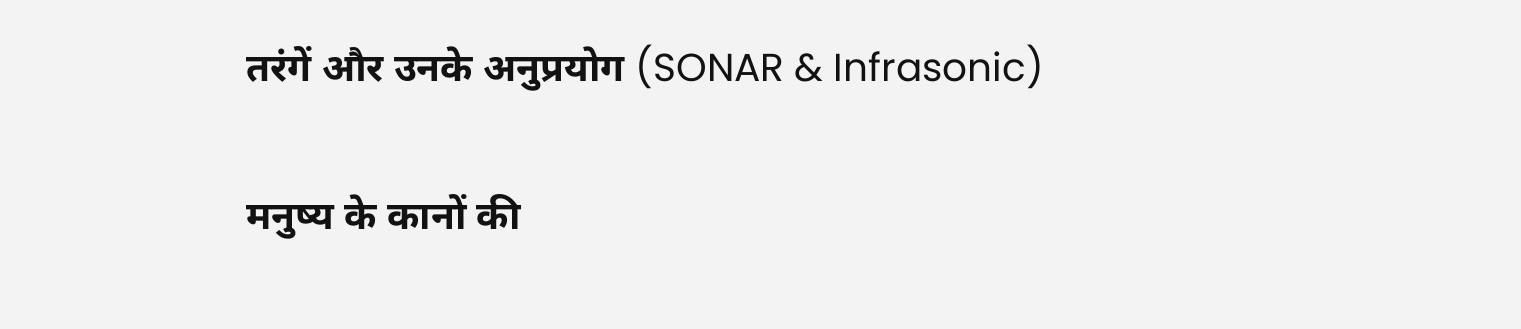तरंगें और उनके अनुप्रयोग (SONAR & Infrasonic)

मनुष्य के कानों की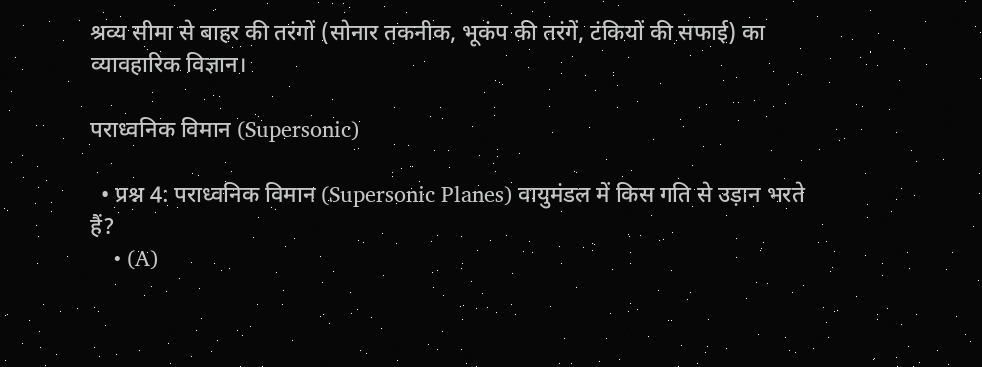श्रव्य सीमा से बाहर की तरंगों (सोनार तकनीक, भूकंप की तरंगें, टंकियों की सफाई) का व्यावहारिक विज्ञान।

पराध्वनिक विमान (Supersonic)

  • प्रश्न 4: पराध्वनिक विमान (Supersonic Planes) वायुमंडल में किस गति से उड़ान भरते हैं?
    • (A)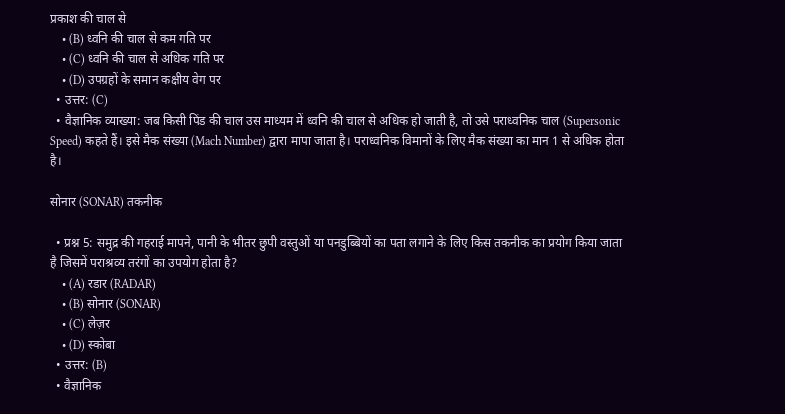प्रकाश की चाल से
    • (B) ध्वनि की चाल से कम गति पर
    • (C) ध्वनि की चाल से अधिक गति पर
    • (D) उपग्रहों के समान कक्षीय वेग पर
  • उत्तर: (C)
  • वैज्ञानिक व्याख्या: जब किसी पिंड की चाल उस माध्यम में ध्वनि की चाल से अधिक हो जाती है, तो उसे पराध्वनिक चाल (Supersonic Speed) कहते हैं। इसे मैक संख्या (Mach Number) द्वारा मापा जाता है। पराध्वनिक विमानों के लिए मैक संख्या का मान 1 से अधिक होता है।

सोनार (SONAR) तकनीक

  • प्रश्न 5: समुद्र की गहराई मापने, पानी के भीतर छुपी वस्तुओं या पनडुब्बियों का पता लगाने के लिए किस तकनीक का प्रयोग किया जाता है जिसमें पराश्रव्य तरंगों का उपयोग होता है?
    • (A) रडार (RADAR)
    • (B) सोनार (SONAR)
    • (C) लेज़र
    • (D) स्कोबा
  • उत्तर: (B)
  • वैज्ञानिक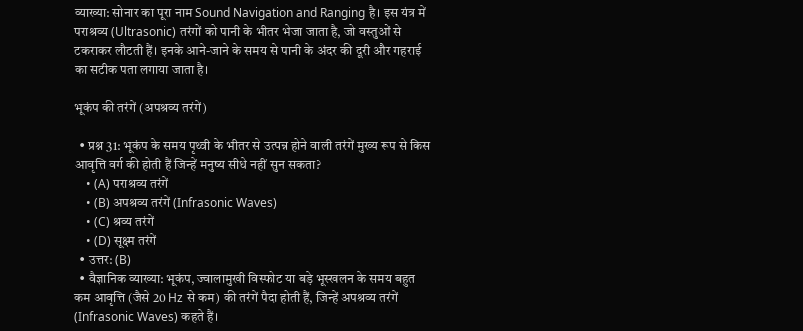व्याख्या: सोनार का पूरा नाम Sound Navigation and Ranging है। इस यंत्र में पराश्रव्य (Ultrasonic) तरंगों को पानी के भीतर भेजा जाता है, जो वस्तुओं से टकराकर लौटती हैं। इनके आने-जाने के समय से पानी के अंदर की दूरी और गहराई का सटीक पता लगाया जाता है।

भूकंप की तरंगें (अपश्रव्य तरंगें)

  • प्रश्न 31: भूकंप के समय पृथ्वी के भीतर से उत्पन्न होने वाली तरंगें मुख्य रूप से किस आवृत्ति वर्ग की होती हैं जिन्हें मनुष्य सीधे नहीं सुन सकता?
    • (A) पराश्रव्य तरंगें
    • (B) अपश्रव्य तरंगें (Infrasonic Waves)
    • (C) श्रव्य तरंगें
    • (D) सूक्ष्म तरंगें
  • उत्तर: (B)
  • वैज्ञानिक व्याख्या: भूकंप, ज्वालामुखी विस्फोट या बड़े भूस्खलन के समय बहुत कम आवृत्ति (जैसे 20 Hz से कम) की तरंगें पैदा होती हैं, जिन्हें अपश्रव्य तरंगें (Infrasonic Waves) कहते हैं।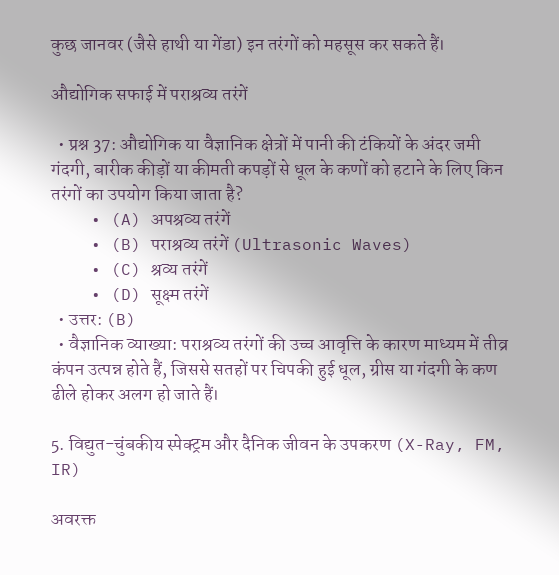कुछ जानवर (जैसे हाथी या गेंडा) इन तरंगों को महसूस कर सकते हैं।

औद्योगिक सफाई में पराश्रव्य तरंगें

  • प्रश्न 37: औद्योगिक या वैज्ञानिक क्षेत्रों में पानी की टंकियों के अंदर जमी गंदगी, बारीक कीड़ों या कीमती कपड़ों से धूल के कणों को हटाने के लिए किन तरंगों का उपयोग किया जाता है?
    • (A) अपश्रव्य तरंगें
    • (B) पराश्रव्य तरंगें (Ultrasonic Waves)
    • (C) श्रव्य तरंगें
    • (D) सूक्ष्म तरंगें
  • उत्तर: (B)
  • वैज्ञानिक व्याख्या: पराश्रव्य तरंगों की उच्च आवृत्ति के कारण माध्यम में तीव्र कंपन उत्पन्न होते हैं, जिससे सतहों पर चिपकी हुई धूल, ग्रीस या गंदगी के कण ढीले होकर अलग हो जाते हैं।

5. विद्युत-चुंबकीय स्पेक्ट्रम और दैनिक जीवन के उपकरण (X-Ray, FM, IR)

अवरक्त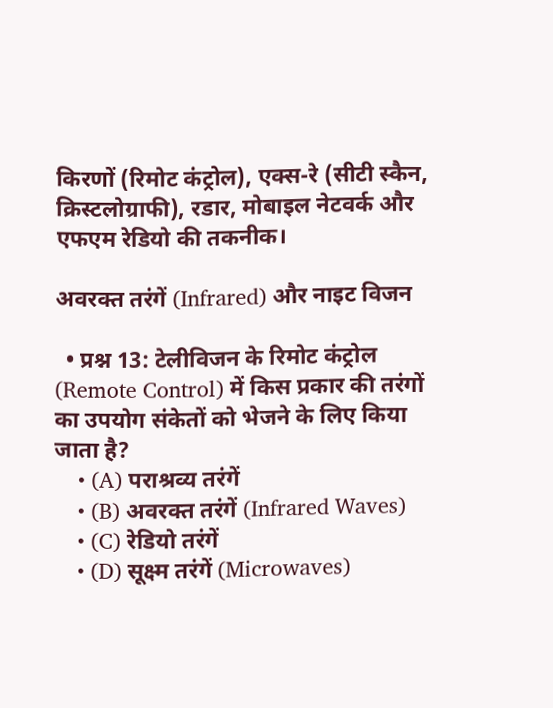किरणों (रिमोट कंट्रोल), एक्स-रे (सीटी स्कैन, क्रिस्टलोग्राफी), रडार, मोबाइल नेटवर्क और एफएम रेडियो की तकनीक।

अवरक्त तरंगें (Infrared) और नाइट विजन

  • प्रश्न 13: टेलीविजन के रिमोट कंट्रोल (Remote Control) में किस प्रकार की तरंगों का उपयोग संकेतों को भेजने के लिए किया जाता है?
    • (A) पराश्रव्य तरंगें
    • (B) अवरक्त तरंगें (Infrared Waves)
    • (C) रेडियो तरंगें
    • (D) सूक्ष्म तरंगें (Microwaves)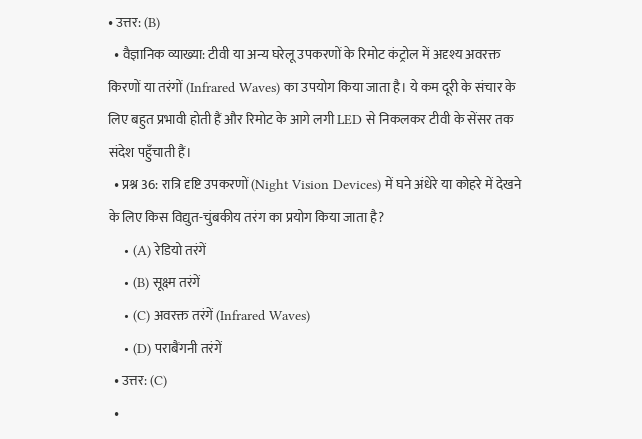• उत्तर: (B)
  • वैज्ञानिक व्याख्या: टीवी या अन्य घरेलू उपकरणों के रिमोट कंट्रोल में अदृश्य अवरक्त किरणों या तरंगों (Infrared Waves) का उपयोग किया जाता है। ये कम दूरी के संचार के लिए बहुत प्रभावी होती हैं और रिमोट के आगे लगी LED से निकलकर टीवी के सेंसर तक संदेश पहुँचाती हैं।
  • प्रश्न 36: रात्रि दृष्टि उपकरणों (Night Vision Devices) में घने अंधेरे या कोहरे में देखने के लिए किस विद्युत-चुंबकीय तरंग का प्रयोग किया जाता है?
    • (A) रेडियो तरंगें
    • (B) सूक्ष्म तरंगें
    • (C) अवरक्त तरंगें (Infrared Waves)
    • (D) पराबैंगनी तरंगें
  • उत्तर: (C)
  •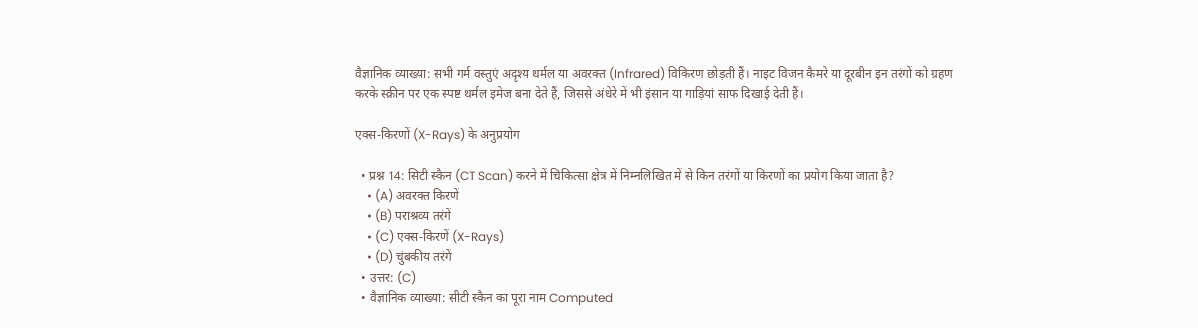वैज्ञानिक व्याख्या: सभी गर्म वस्तुएं अदृश्य थर्मल या अवरक्त (Infrared) विकिरण छोड़ती हैं। नाइट विजन कैमरे या दूरबीन इन तरंगों को ग्रहण करके स्क्रीन पर एक स्पष्ट थर्मल इमेज बना देते हैं, जिससे अंधेरे में भी इंसान या गाड़ियां साफ दिखाई देती हैं।

एक्स-किरणों (X-Rays) के अनुप्रयोग

  • प्रश्न 14: सिटी स्कैन (CT Scan) करने में चिकित्सा क्षेत्र में निम्नलिखित में से किन तरंगों या किरणों का प्रयोग किया जाता है?
    • (A) अवरक्त किरणें
    • (B) पराश्रव्य तरंगें
    • (C) एक्स-किरणें (X-Rays)
    • (D) चुंबकीय तरंगें
  • उत्तर: (C)
  • वैज्ञानिक व्याख्या: सीटी स्कैन का पूरा नाम Computed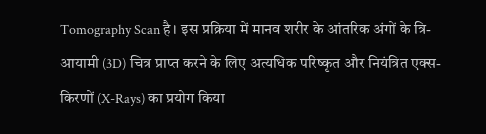Tomography Scan है। इस प्रक्रिया में मानव शरीर के आंतरिक अंगों के त्रि-आयामी (3D) चित्र प्राप्त करने के लिए अत्यधिक परिष्कृत और नियंत्रित एक्स-किरणों (X-Rays) का प्रयोग किया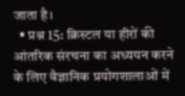जाता है।
  • प्रश्न 15: क्रिस्टल या हीरों की आंतरिक संरचना का अध्ययन करने के लिए वैज्ञानिक प्रयोगशालाओं में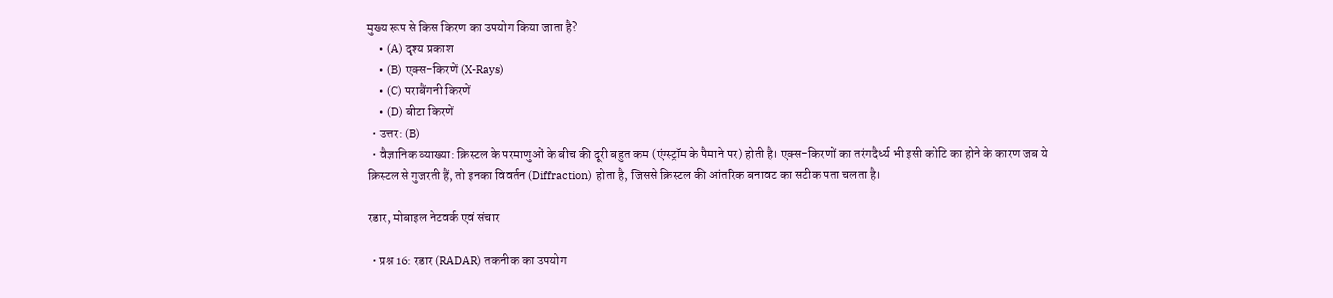मुख्य रूप से किस किरण का उपयोग किया जाता है?
    • (A) दृश्य प्रकाश
    • (B) एक्स-किरणें (X-Rays)
    • (C) पराबैंगनी किरणें
    • (D) बीटा किरणें
  • उत्तर: (B)
  • वैज्ञानिक व्याख्या: क्रिस्टल के परमाणुओं के बीच की दूरी बहुत कम (एंग्स्ट्रॉम के पैमाने पर) होती है। एक्स-किरणों का तरंगदैर्ध्य भी इसी कोटि का होने के कारण जब ये क्रिस्टल से गुजरती हैं, तो इनका विवर्तन (Diffraction) होता है, जिससे क्रिस्टल की आंतरिक बनावट का सटीक पता चलता है।

रडार, मोबाइल नेटवर्क एवं संचार

  • प्रश्न 16: रडार (RADAR) तकनीक का उपयोग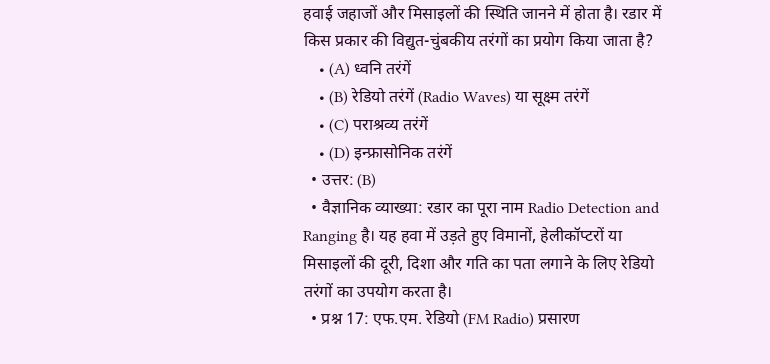हवाई जहाजों और मिसाइलों की स्थिति जानने में होता है। रडार में किस प्रकार की विद्युत-चुंबकीय तरंगों का प्रयोग किया जाता है?
    • (A) ध्वनि तरंगें
    • (B) रेडियो तरंगें (Radio Waves) या सूक्ष्म तरंगें
    • (C) पराश्रव्य तरंगें
    • (D) इन्फ्रासोनिक तरंगें
  • उत्तर: (B)
  • वैज्ञानिक व्याख्या: रडार का पूरा नाम Radio Detection and Ranging है। यह हवा में उड़ते हुए विमानों, हेलीकॉप्टरों या मिसाइलों की दूरी, दिशा और गति का पता लगाने के लिए रेडियो तरंगों का उपयोग करता है।
  • प्रश्न 17: एफ.एम. रेडियो (FM Radio) प्रसारण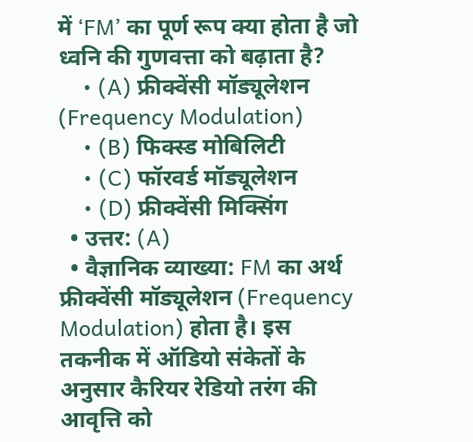में ‘FM’ का पूर्ण रूप क्या होता है जो ध्वनि की गुणवत्ता को बढ़ाता है?
    • (A) फ्रीक्वेंसी मॉड्यूलेशन (Frequency Modulation)
    • (B) फिक्स्ड मोबिलिटी
    • (C) फॉरवर्ड मॉड्यूलेशन
    • (D) फ्रीक्वेंसी मिक्सिंग
  • उत्तर: (A)
  • वैज्ञानिक व्याख्या: FM का अर्थ फ्रीक्वेंसी मॉड्यूलेशन (Frequency Modulation) होता है। इस तकनीक में ऑडियो संकेतों के अनुसार कैरियर रेडियो तरंग की आवृत्ति को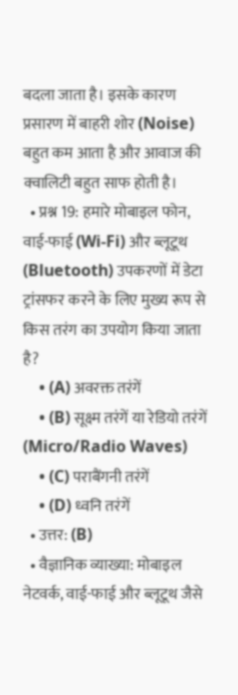बदला जाता है। इसके कारण प्रसारण में बाहरी शोर (Noise) बहुत कम आता है और आवाज की क्वालिटी बहुत साफ होती है।
  • प्रश्न 19: हमारे मोबाइल फोन, वाई-फाई (Wi-Fi) और ब्लूटूथ (Bluetooth) उपकरणों में डेटा ट्रांसफर करने के लिए मुख्य रूप से किस तरंग का उपयोग किया जाता है?
    • (A) अवरक्त तरंगें
    • (B) सूक्ष्म तरंगें या रेडियो तरंगें (Micro/Radio Waves)
    • (C) पराबैंगनी तरंगें
    • (D) ध्वनि तरंगें
  • उत्तर: (B)
  • वैज्ञानिक व्याख्या: मोबाइल नेटवर्क, वाई-फाई और ब्लूटूथ जैसे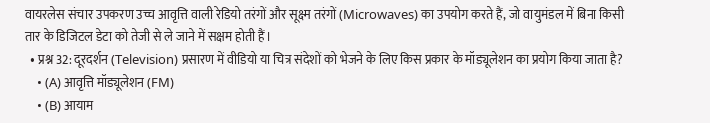वायरलेस संचार उपकरण उच्च आवृत्ति वाली रेडियो तरंगों और सूक्ष्म तरंगों (Microwaves) का उपयोग करते हैं, जो वायुमंडल में बिना किसी तार के डिजिटल डेटा को तेजी से ले जाने में सक्षम होती हैं।
  • प्रश्न 32: दूरदर्शन (Television) प्रसारण में वीडियो या चित्र संदेशों को भेजने के लिए किस प्रकार के मॉड्यूलेशन का प्रयोग किया जाता है?
    • (A) आवृत्ति मॉड्यूलेशन (FM)
    • (B) आयाम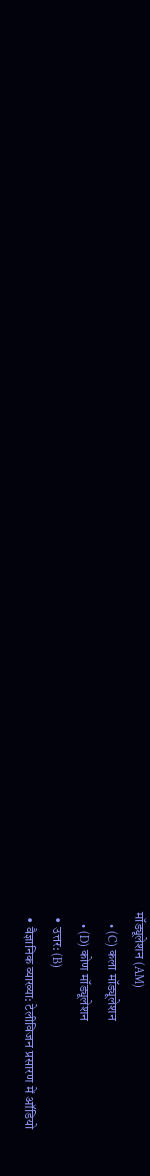मॉड्यूलेशन (AM)
    • (C) कला मॉड्यूलेशन
    • (D) कोण मॉड्यूलेशन
  • उत्तर: (B)
  • वैज्ञानिक व्याख्या: टेलीविजन प्रसारण में ऑडियो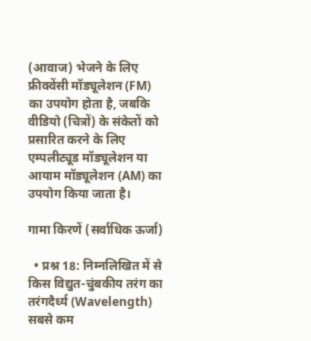(आवाज) भेजने के लिए फ्रीक्वेंसी मॉड्यूलेशन (FM) का उपयोग होता है, जबकि वीडियो (चित्रों) के संकेतों को प्रसारित करने के लिए एम्पलीट्यूड मॉड्यूलेशन या आयाम मॉड्यूलेशन (AM) का उपयोग किया जाता है।

गामा किरणें (सर्वाधिक ऊर्जा)

  • प्रश्न 18: निम्नलिखित में से किस विद्युत-चुंबकीय तरंग का तरंगदैर्ध्य (Wavelength) सबसे कम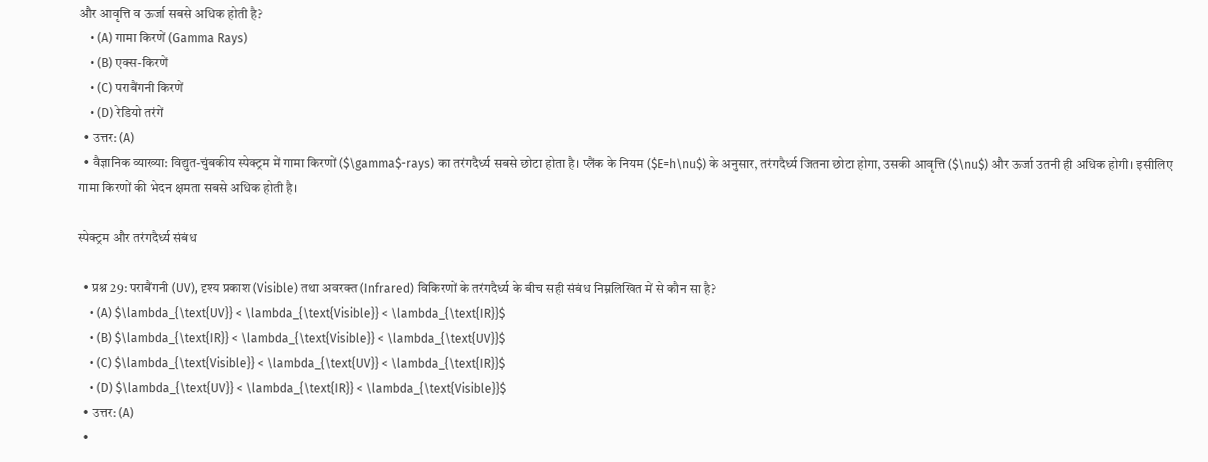और आवृत्ति व ऊर्जा सबसे अधिक होती है?
    • (A) गामा किरणें (Gamma Rays)
    • (B) एक्स-किरणें
    • (C) पराबैंगनी किरणें
    • (D) रेडियो तरंगें
  • उत्तर: (A)
  • वैज्ञानिक व्याख्या: विद्युत-चुंबकीय स्पेक्ट्रम में गामा किरणों ($\gamma$-rays) का तरंगदैर्ध्य सबसे छोटा होता है। प्लैंक के नियम ($E=h\nu$) के अनुसार, तरंगदैर्ध्य जितना छोटा होगा, उसकी आवृत्ति ($\nu$) और ऊर्जा उतनी ही अधिक होगी। इसीलिए गामा किरणों की भेदन क्षमता सबसे अधिक होती है।

स्पेक्ट्रम और तरंगदैर्ध्य संबंध

  • प्रश्न 29: पराबैंगनी (UV), दृश्य प्रकाश (Visible) तथा अवरक्त (Infrared) विकिरणों के तरंगदैर्ध्य के बीच सही संबंध निम्नलिखित में से कौन सा है?
    • (A) $\lambda_{\text{UV}} < \lambda_{\text{Visible}} < \lambda_{\text{IR}}$
    • (B) $\lambda_{\text{IR}} < \lambda_{\text{Visible}} < \lambda_{\text{UV}}$
    • (C) $\lambda_{\text{Visible}} < \lambda_{\text{UV}} < \lambda_{\text{IR}}$
    • (D) $\lambda_{\text{UV}} < \lambda_{\text{IR}} < \lambda_{\text{Visible}}$
  • उत्तर: (A)
  •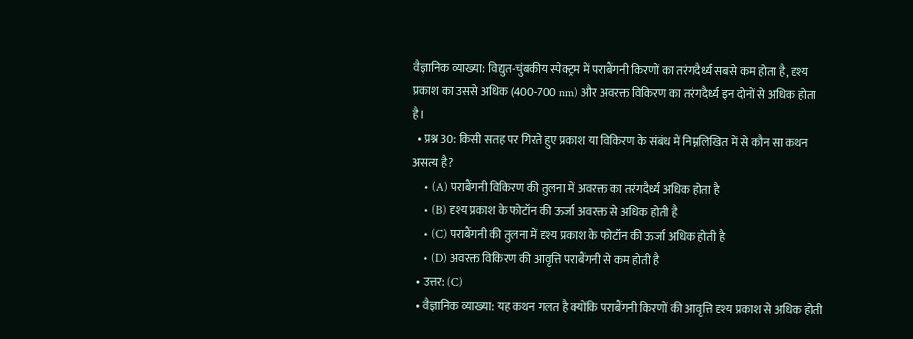वैज्ञानिक व्याख्या: विद्युत-चुंबकीय स्पेक्ट्रम में पराबैंगनी किरणों का तरंगदैर्ध्य सबसे कम होता है, दृश्य प्रकाश का उससे अधिक (400-700 nm) और अवरक्त विकिरण का तरंगदैर्ध्य इन दोनों से अधिक होता है।
  • प्रश्न 30: किसी सतह पर गिरते हुए प्रकाश या विकिरण के संबंध में निम्नलिखित में से कौन सा कथन असत्य है?
    • (A) पराबैंगनी विकिरण की तुलना में अवरक्त का तरंगदैर्ध्य अधिक होता है
    • (B) दृश्य प्रकाश के फोटॉन की ऊर्जा अवरक्त से अधिक होती है
    • (C) पराबैंगनी की तुलना में दृश्य प्रकाश के फोटॉन की ऊर्जा अधिक होती है
    • (D) अवरक्त विकिरण की आवृत्ति पराबैंगनी से कम होती है
  • उत्तर: (C)
  • वैज्ञानिक व्याख्या: यह कथन गलत है क्योंकि पराबैंगनी किरणों की आवृत्ति दृश्य प्रकाश से अधिक होती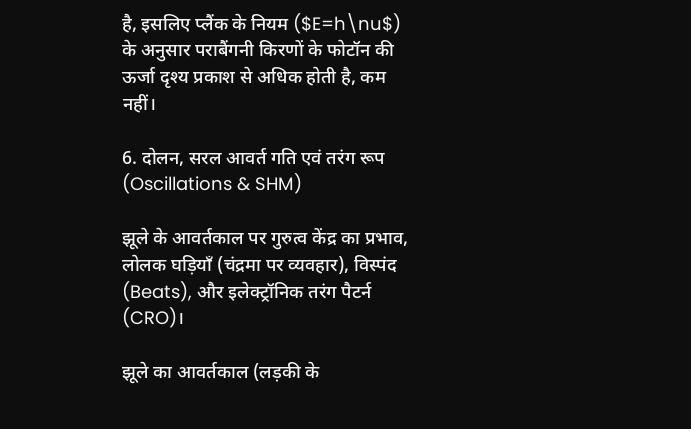है, इसलिए प्लैंक के नियम ($E=h\nu$) के अनुसार पराबैंगनी किरणों के फोटॉन की ऊर्जा दृश्य प्रकाश से अधिक होती है, कम नहीं।

6. दोलन, सरल आवर्त गति एवं तरंग रूप (Oscillations & SHM)

झूले के आवर्तकाल पर गुरुत्व केंद्र का प्रभाव, लोलक घड़ियाँ (चंद्रमा पर व्यवहार), विस्पंद (Beats), और इलेक्ट्रॉनिक तरंग पैटर्न (CRO)।

झूले का आवर्तकाल (लड़की के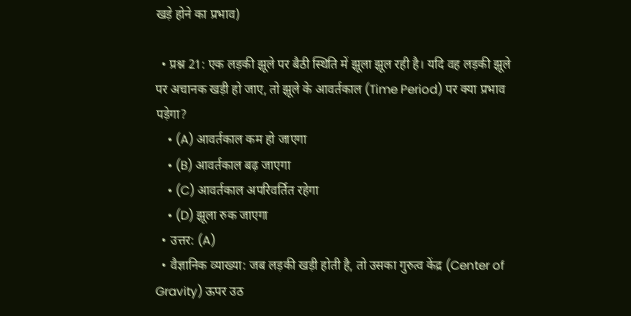खड़े होने का प्रभाव)

  • प्रश्न 21: एक लड़की झूले पर बैठी स्थिति में झूला झूल रही है। यदि वह लड़की झूले पर अचानक खड़ी हो जाए, तो झूले के आवर्तकाल (Time Period) पर क्या प्रभाव पड़ेगा?
    • (A) आवर्तकाल कम हो जाएगा
    • (B) आवर्तकाल बढ़ जाएगा
    • (C) आवर्तकाल अपरिवर्तित रहेगा
    • (D) झूला रुक जाएगा
  • उत्तर: (A)
  • वैज्ञानिक व्याख्या: जब लड़की खड़ी होती है, तो उसका गुरुत्व केंद्र (Center of Gravity) ऊपर उठ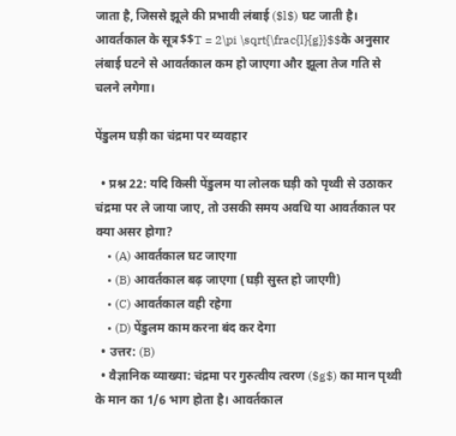जाता है, जिससे झूले की प्रभावी लंबाई ($l$) घट जाती है। आवर्तकाल के सूत्र$$T = 2\pi \sqrt{\frac{l}{g}}$$के अनुसार लंबाई घटने से आवर्तकाल कम हो जाएगा और झूला तेज गति से चलने लगेगा।

पेंडुलम घड़ी का चंद्रमा पर व्यवहार

  • प्रश्न 22: यदि किसी पेंडुलम या लोलक घड़ी को पृथ्वी से उठाकर चंद्रमा पर ले जाया जाए, तो उसकी समय अवधि या आवर्तकाल पर क्या असर होगा?
    • (A) आवर्तकाल घट जाएगा
    • (B) आवर्तकाल बढ़ जाएगा (घड़ी सुस्त हो जाएगी)
    • (C) आवर्तकाल वही रहेगा
    • (D) पेंडुलम काम करना बंद कर देगा
  • उत्तर: (B)
  • वैज्ञानिक व्याख्या: चंद्रमा पर गुरुत्वीय त्वरण ($g$) का मान पृथ्वी के मान का 1/6 भाग होता है। आवर्तकाल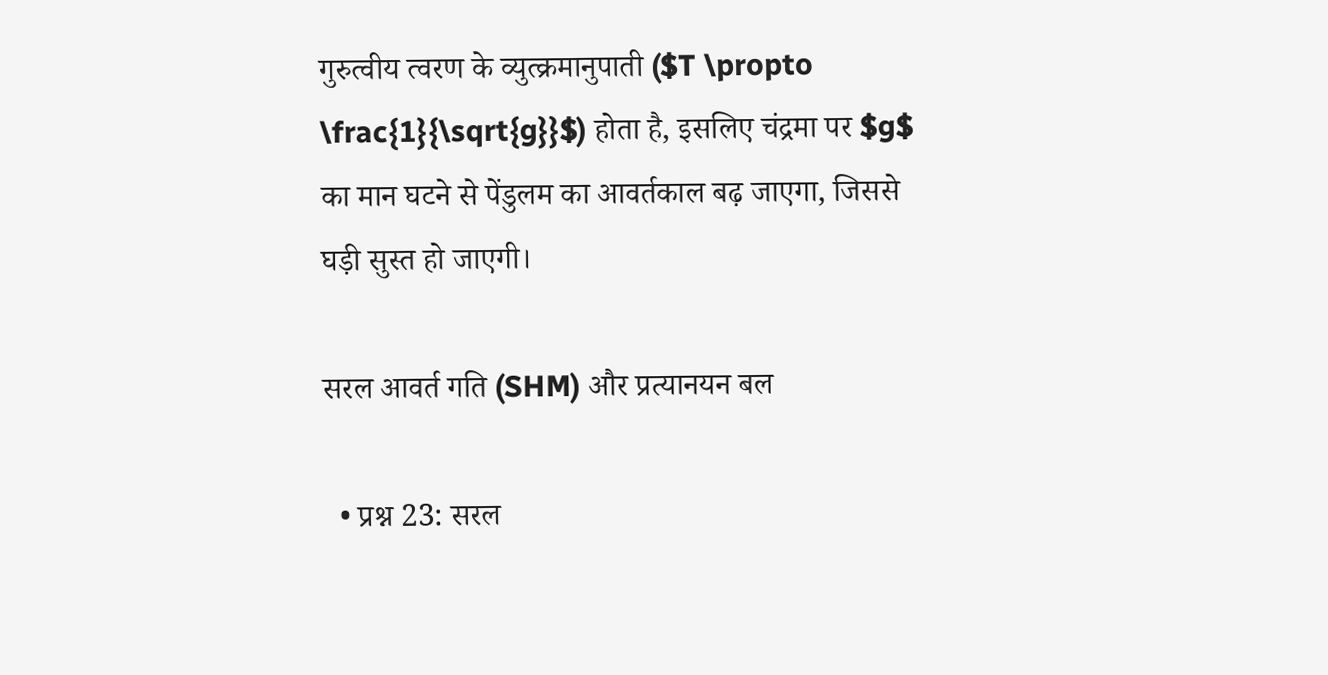गुरुत्वीय त्वरण के व्युत्क्रमानुपाती ($T \propto \frac{1}{\sqrt{g}}$) होता है, इसलिए चंद्रमा पर $g$ का मान घटने से पेंडुलम का आवर्तकाल बढ़ जाएगा, जिससे घड़ी सुस्त हो जाएगी।

सरल आवर्त गति (SHM) और प्रत्यानयन बल

  • प्रश्न 23: सरल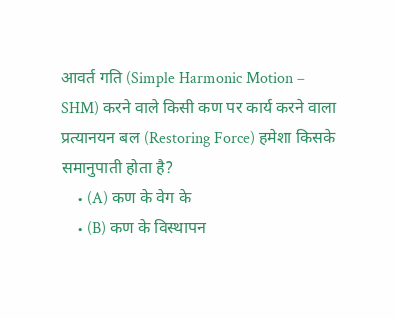आवर्त गति (Simple Harmonic Motion – SHM) करने वाले किसी कण पर कार्य करने वाला प्रत्यानयन बल (Restoring Force) हमेशा किसके समानुपाती होता है?
    • (A) कण के वेग के
    • (B) कण के विस्थापन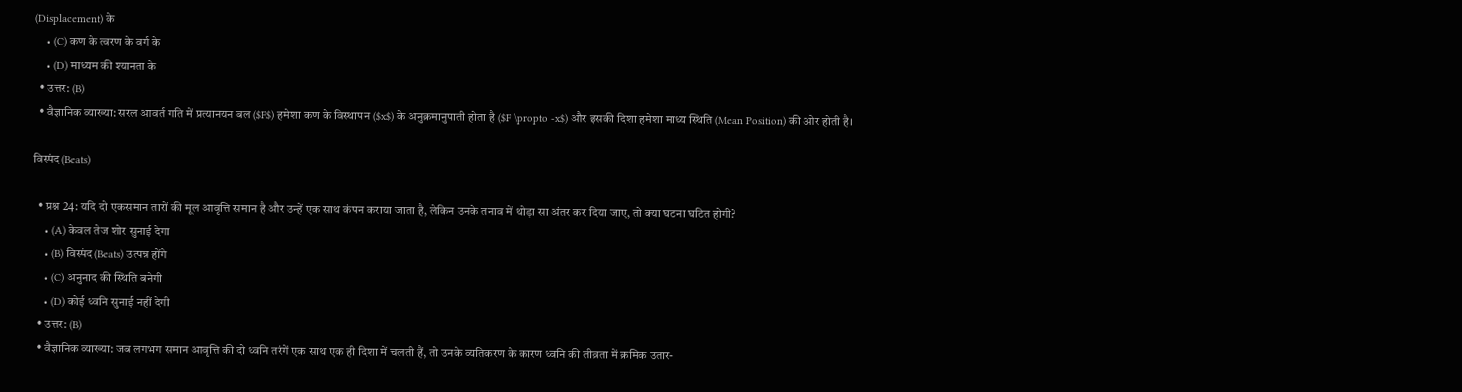(Displacement) के
    • (C) कण के त्वरण के वर्ग के
    • (D) माध्यम की श्यानता के
  • उत्तर: (B)
  • वैज्ञानिक व्याख्या: सरल आवर्त गति में प्रत्यानयन बल ($F$) हमेशा कण के विस्थापन ($x$) के अनुक्रमानुपाती होता है ($F \propto -x$) और इसकी दिशा हमेशा माध्य स्थिति (Mean Position) की ओर होती है।

विस्पंद (Beats)

  • प्रश्न 24: यदि दो एकसमान तारों की मूल आवृत्ति समान है और उन्हें एक साथ कंपन कराया जाता है, लेकिन उनके तनाव में थोड़ा सा अंतर कर दिया जाए, तो क्या घटना घटित होगी?
    • (A) केवल तेज शोर सुनाई देगा
    • (B) विस्पंद (Beats) उत्पन्न होंगे
    • (C) अनुनाद की स्थिति बनेगी
    • (D) कोई ध्वनि सुनाई नहीं देगी
  • उत्तर: (B)
  • वैज्ञानिक व्याख्या: जब लगभग समान आवृत्ति की दो ध्वनि तरंगें एक साथ एक ही दिशा में चलती हैं, तो उनके व्यतिकरण के कारण ध्वनि की तीव्रता में क्रमिक उतार-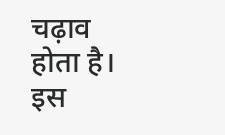चढ़ाव होता है। इस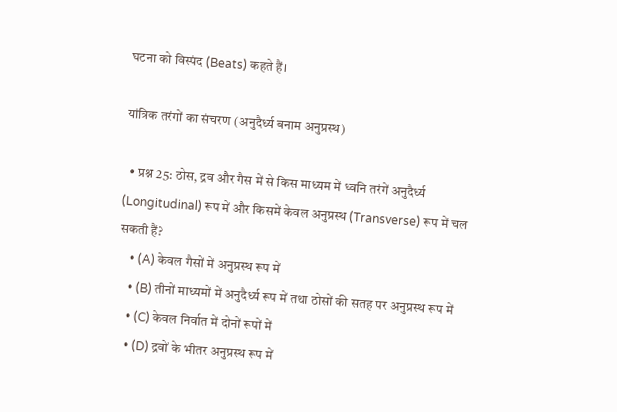घटना को विस्पंद (Beats) कहते हैं।

यांत्रिक तरंगों का संचरण (अनुदैर्ध्य बनाम अनुप्रस्थ)

  • प्रश्न 25: ठोस, द्रव और गैस में से किस माध्यम में ध्वनि तरंगें अनुदैर्ध्य (Longitudinal) रूप में और किसमें केवल अनुप्रस्थ (Transverse) रूप में चल सकती हैं?
    • (A) केवल गैसों में अनुप्रस्थ रूप में
    • (B) तीनों माध्यमों में अनुदैर्ध्य रूप में तथा ठोसों की सतह पर अनुप्रस्थ रूप में
    • (C) केवल निर्वात में दोनों रूपों में
    • (D) द्रवों के भीतर अनुप्रस्थ रूप में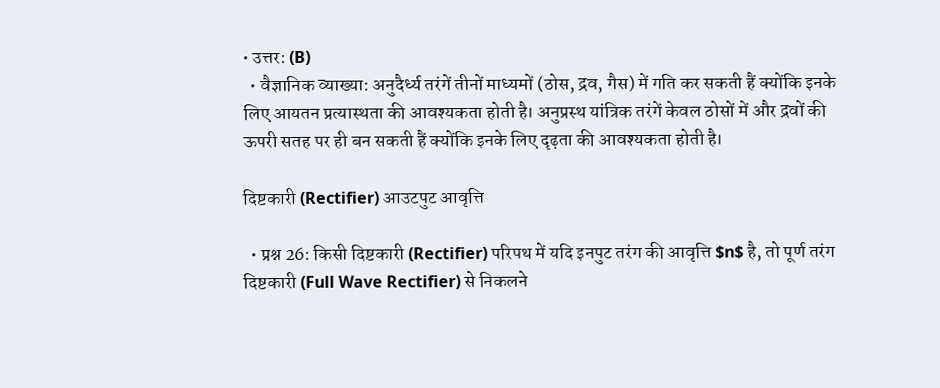• उत्तर: (B)
  • वैज्ञानिक व्याख्या: अनुदैर्ध्य तरंगें तीनों माध्यमों (ठोस, द्रव, गैस) में गति कर सकती हैं क्योंकि इनके लिए आयतन प्रत्यास्थता की आवश्यकता होती है। अनुप्रस्थ यांत्रिक तरंगें केवल ठोसों में और द्रवों की ऊपरी सतह पर ही बन सकती हैं क्योंकि इनके लिए दृढ़ता की आवश्यकता होती है।

दिष्टकारी (Rectifier) आउटपुट आवृत्ति

  • प्रश्न 26: किसी दिष्टकारी (Rectifier) परिपथ में यदि इनपुट तरंग की आवृत्ति $n$ है, तो पूर्ण तरंग दिष्टकारी (Full Wave Rectifier) से निकलने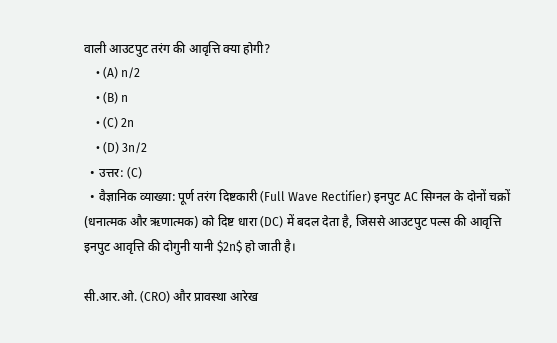वाली आउटपुट तरंग की आवृत्ति क्या होगी?
    • (A) n/2
    • (B) n
    • (C) 2n
    • (D) 3n/2
  • उत्तर: (C)
  • वैज्ञानिक व्याख्या: पूर्ण तरंग दिष्टकारी (Full Wave Rectifier) इनपुट AC सिग्नल के दोनों चक्रों (धनात्मक और ऋणात्मक) को दिष्ट धारा (DC) में बदल देता है, जिससे आउटपुट पल्स की आवृत्ति इनपुट आवृत्ति की दोगुनी यानी $2n$ हो जाती है।

सी.आर.ओ. (CRO) और प्रावस्था आरेख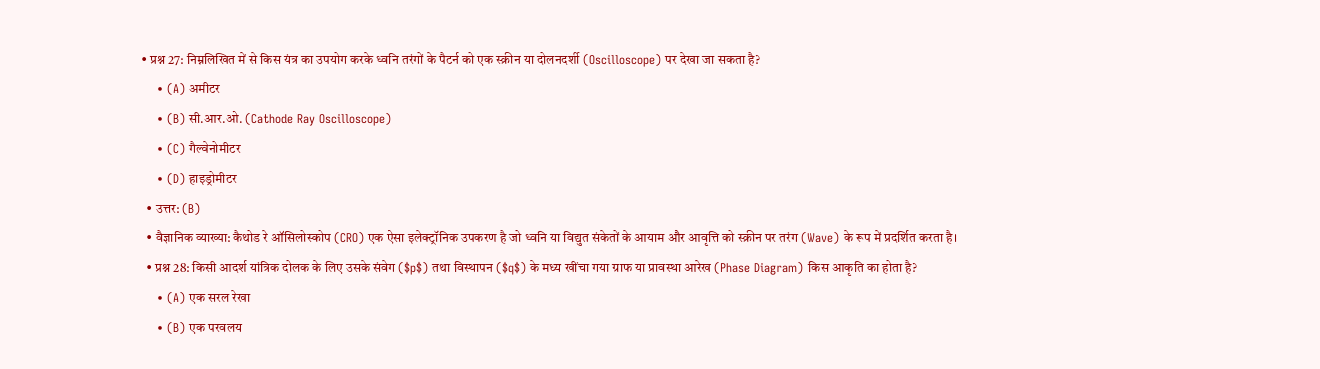• प्रश्न 27: निम्नलिखित में से किस यंत्र का उपयोग करके ध्वनि तरंगों के पैटर्न को एक स्क्रीन या दोलनदर्शी (Oscilloscope) पर देखा जा सकता है?
    • (A) अमीटर
    • (B) सी.आर.ओ. (Cathode Ray Oscilloscope)
    • (C) गैल्वेनोमीटर
    • (D) हाइड्रोमीटर
  • उत्तर: (B)
  • वैज्ञानिक व्याख्या: कैथोड रे ऑसिलोस्कोप (CRO) एक ऐसा इलेक्ट्रॉनिक उपकरण है जो ध्वनि या विद्युत संकेतों के आयाम और आवृत्ति को स्क्रीन पर तरंग (Wave) के रूप में प्रदर्शित करता है।
  • प्रश्न 28: किसी आदर्श यांत्रिक दोलक के लिए उसके संवेग ($p$) तथा विस्थापन ($q$) के मध्य खींचा गया ग्राफ या प्रावस्था आरेख (Phase Diagram) किस आकृति का होता है?
    • (A) एक सरल रेखा
    • (B) एक परवलय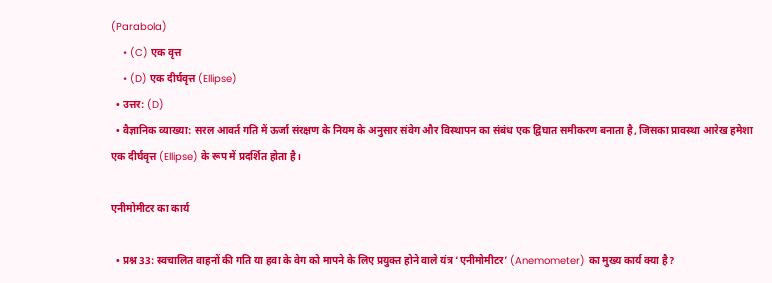(Parabola)
    • (C) एक वृत्त
    • (D) एक दीर्घवृत्त (Ellipse)
  • उत्तर: (D)
  • वैज्ञानिक व्याख्या: सरल आवर्त गति में ऊर्जा संरक्षण के नियम के अनुसार संवेग और विस्थापन का संबंध एक द्विघात समीकरण बनाता है, जिसका प्रावस्था आरेख हमेशा एक दीर्घवृत्त (Ellipse) के रूप में प्रदर्शित होता है।

एनीमोमीटर का कार्य

  • प्रश्न 33: स्वचालित वाहनों की गति या हवा के वेग को मापने के लिए प्रयुक्त होने वाले यंत्र ‘एनीमोमीटर’ (Anemometer) का मुख्य कार्य क्या है?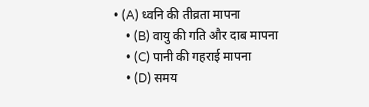• (A) ध्वनि की तीव्रता मापना
    • (B) वायु की गति और दाब मापना
    • (C) पानी की गहराई मापना
    • (D) समय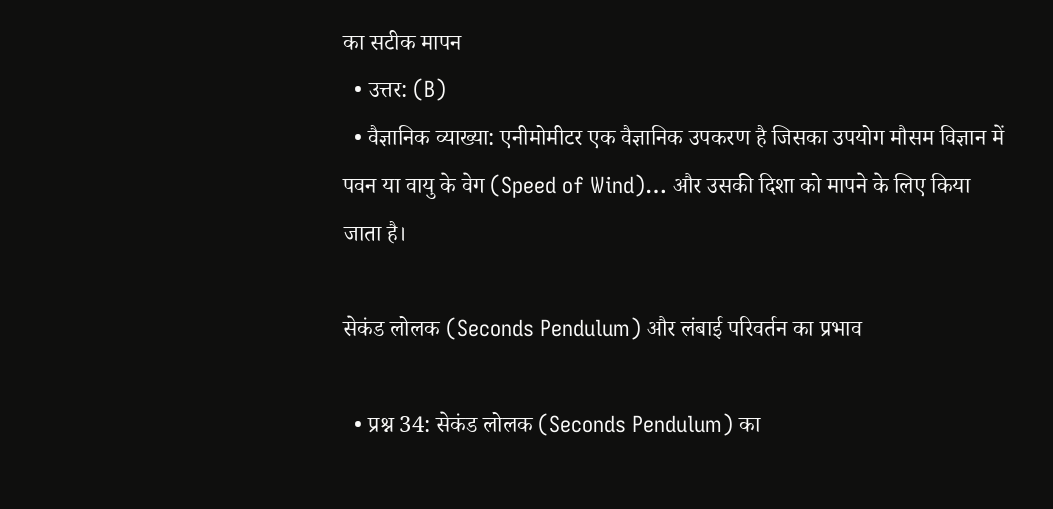का सटीक मापन
  • उत्तर: (B)
  • वैज्ञानिक व्याख्या: एनीमोमीटर एक वैज्ञानिक उपकरण है जिसका उपयोग मौसम विज्ञान में पवन या वायु के वेग (Speed of Wind)… और उसकी दिशा को मापने के लिए किया जाता है।

सेकंड लोलक (Seconds Pendulum) और लंबाई परिवर्तन का प्रभाव

  • प्रश्न 34: सेकंड लोलक (Seconds Pendulum) का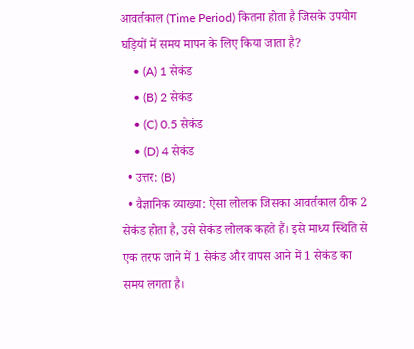आवर्तकाल (Time Period) कितना होता है जिसके उपयोग घड़ियों में समय मापन के लिए किया जाता है?
    • (A) 1 सेकंड
    • (B) 2 सेकंड
    • (C) 0.5 सेकंड
    • (D) 4 सेकंड
  • उत्तर: (B)
  • वैज्ञानिक व्याख्या: ऐसा लोलक जिसका आवर्तकाल ठीक 2 सेकंड होता है, उसे सेकंड लोलक कहते हैं। इसे माध्य स्थिति से एक तरफ जाने में 1 सेकंड और वापस आने में 1 सेकंड का समय लगता है।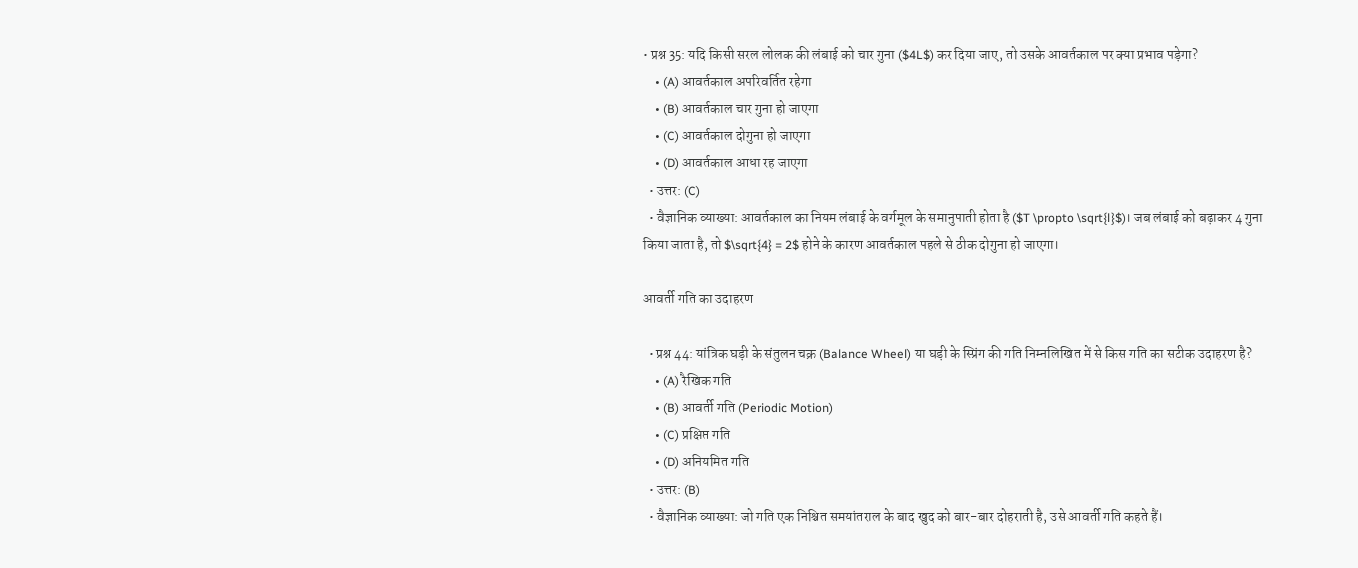• प्रश्न 35: यदि किसी सरल लोलक की लंबाई को चार गुना ($4L$) कर दिया जाए, तो उसके आवर्तकाल पर क्या प्रभाव पड़ेगा?
    • (A) आवर्तकाल अपरिवर्तित रहेगा
    • (B) आवर्तकाल चार गुना हो जाएगा
    • (C) आवर्तकाल दोगुना हो जाएगा
    • (D) आवर्तकाल आधा रह जाएगा
  • उत्तर: (C)
  • वैज्ञानिक व्याख्या: आवर्तकाल का नियम लंबाई के वर्गमूल के समानुपाती होता है ($T \propto \sqrt{l}$)। जब लंबाई को बढ़ाकर 4 गुना किया जाता है, तो $\sqrt{4} = 2$ होने के कारण आवर्तकाल पहले से ठीक दोगुना हो जाएगा।

आवर्ती गति का उदाहरण

  • प्रश्न 44: यांत्रिक घड़ी के संतुलन चक्र (Balance Wheel) या घड़ी के स्प्रिंग की गति निम्नलिखित में से किस गति का सटीक उदाहरण है?
    • (A) रैखिक गति
    • (B) आवर्ती गति (Periodic Motion)
    • (C) प्रक्षिप्त गति
    • (D) अनियमित गति
  • उत्तर: (B)
  • वैज्ञानिक व्याख्या: जो गति एक निश्चित समयांतराल के बाद खुद को बार-बार दोहराती है, उसे आवर्ती गति कहते हैं।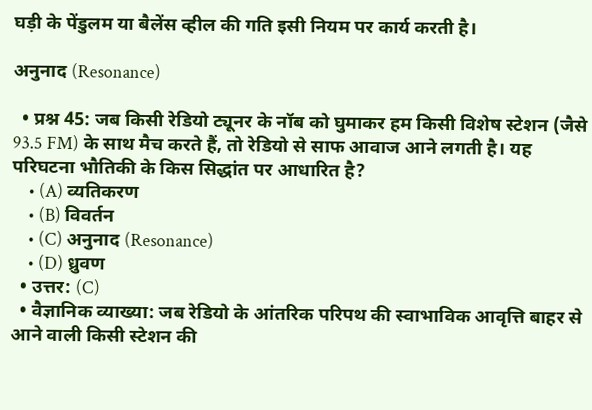घड़ी के पेंडुलम या बैलेंस व्हील की गति इसी नियम पर कार्य करती है।

अनुनाद (Resonance)

  • प्रश्न 45: जब किसी रेडियो ट्यूनर के नॉब को घुमाकर हम किसी विशेष स्टेशन (जैसे 93.5 FM) के साथ मैच करते हैं, तो रेडियो से साफ आवाज आने लगती है। यह परिघटना भौतिकी के किस सिद्धांत पर आधारित है?
    • (A) व्यतिकरण
    • (B) विवर्तन
    • (C) अनुनाद (Resonance)
    • (D) ध्रुवण
  • उत्तर: (C)
  • वैज्ञानिक व्याख्या: जब रेडियो के आंतरिक परिपथ की स्वाभाविक आवृत्ति बाहर से आने वाली किसी स्टेशन की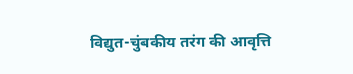विद्युत-चुंबकीय तरंग की आवृत्ति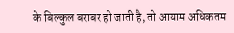के बिल्कुल बराबर हो जाती है, तो आयाम अधिकतम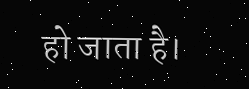हो जाता है।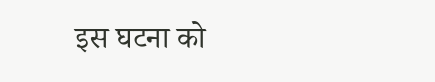इस घटना को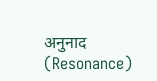अनुनाद (Resonance)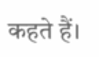कहते हैं।